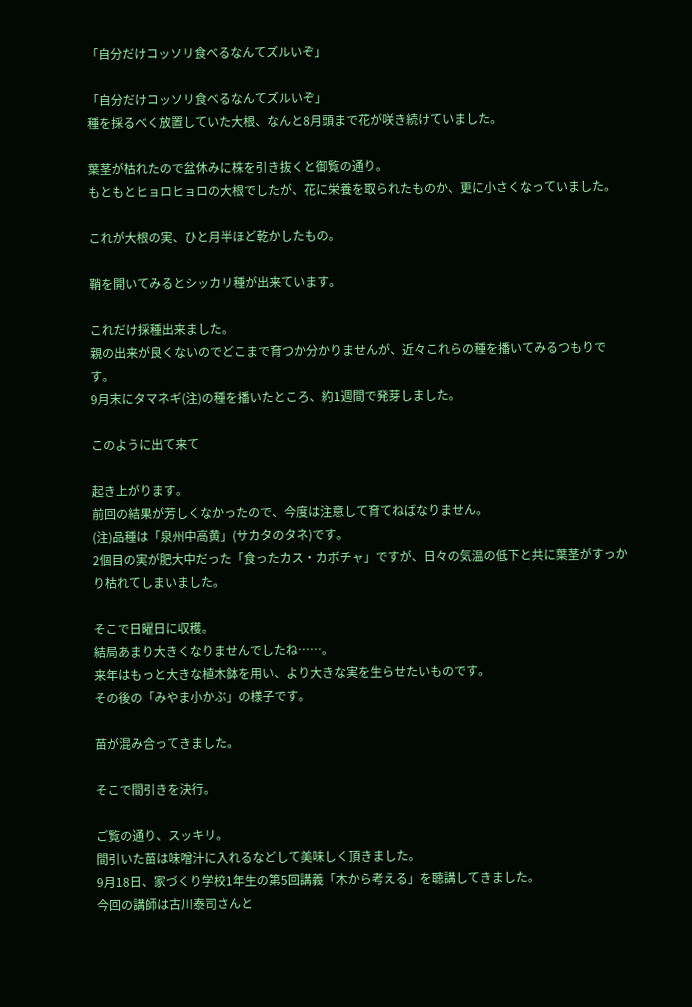「自分だけコッソリ食べるなんてズルいぞ」

「自分だけコッソリ食べるなんてズルいぞ」
種を採るべく放置していた大根、なんと8月頭まで花が咲き続けていました。

葉茎が枯れたので盆休みに株を引き抜くと御覧の通り。
もともとヒョロヒョロの大根でしたが、花に栄養を取られたものか、更に小さくなっていました。

これが大根の実、ひと月半ほど乾かしたもの。

鞘を開いてみるとシッカリ種が出来ています。

これだけ採種出来ました。
親の出来が良くないのでどこまで育つか分かりませんが、近々これらの種を播いてみるつもりです。
9月末にタマネギ(注)の種を播いたところ、約1週間で発芽しました。

このように出て来て

起き上がります。
前回の結果が芳しくなかったので、今度は注意して育てねばなりません。
(注)品種は「泉州中高黄」(サカタのタネ)です。
2個目の実が肥大中だった「食ったカス・カボチャ」ですが、日々の気温の低下と共に葉茎がすっかり枯れてしまいました。

そこで日曜日に収穫。
結局あまり大きくなりませんでしたね……。
来年はもっと大きな植木鉢を用い、より大きな実を生らせたいものです。
その後の「みやま小かぶ」の様子です。

苗が混み合ってきました。

そこで間引きを決行。

ご覧の通り、スッキリ。
間引いた苗は味噌汁に入れるなどして美味しく頂きました。
9月18日、家づくり学校1年生の第5回講義「木から考える」を聴講してきました。
今回の講師は古川泰司さんと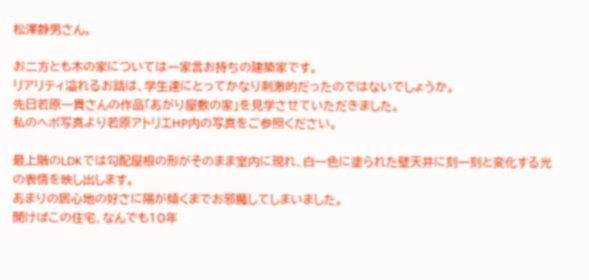松澤静男さん。

お二方とも木の家については一家言お持ちの建築家です。
リアリティ溢れるお話は、学生達にとってかなり刺激的だったのではないでしょうか。
先日若原一貴さんの作品「あがり屋敷の家」を見学させていただきました。
私のヘボ写真より若原アトリエHP内の写真をご参照ください。

最上階のLDKでは勾配屋根の形がそのまま室内に現れ、白一色に塗られた壁天井に刻一刻と変化する光の表情を映し出します。
あまりの居心地の好さに陽が傾くまでお邪魔してしまいました。
聞けばこの住宅、なんでも10年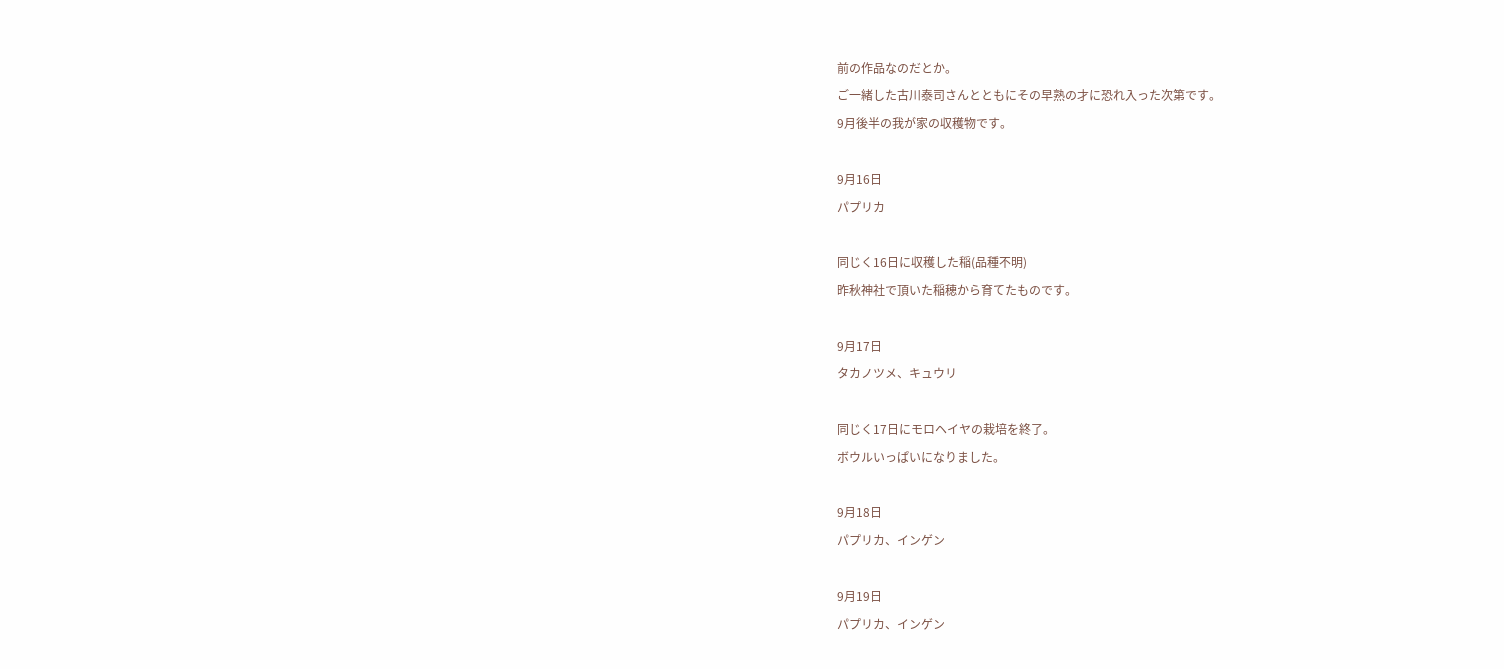前の作品なのだとか。
ご一緒した古川泰司さんとともにその早熟の才に恐れ入った次第です。
9月後半の我が家の収穫物です。

9月16日
パプリカ

同じく16日に収穫した稲(品種不明)
昨秋神社で頂いた稲穂から育てたものです。

9月17日
タカノツメ、キュウリ

同じく17日にモロヘイヤの栽培を終了。
ボウルいっぱいになりました。

9月18日
パプリカ、インゲン

9月19日
パプリカ、インゲン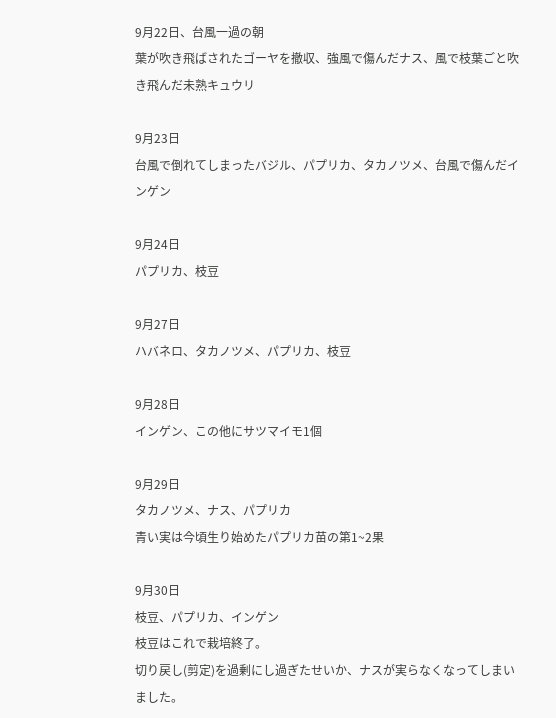9月22日、台風一過の朝
葉が吹き飛ばされたゴーヤを撤収、強風で傷んだナス、風で枝葉ごと吹き飛んだ未熟キュウリ

9月23日
台風で倒れてしまったバジル、パプリカ、タカノツメ、台風で傷んだインゲン

9月24日
パプリカ、枝豆

9月27日
ハバネロ、タカノツメ、パプリカ、枝豆

9月28日
インゲン、この他にサツマイモ1個

9月29日
タカノツメ、ナス、パプリカ
青い実は今頃生り始めたパプリカ苗の第1~2果

9月30日
枝豆、パプリカ、インゲン
枝豆はこれで栽培終了。
切り戻し(剪定)を過剰にし過ぎたせいか、ナスが実らなくなってしまいました。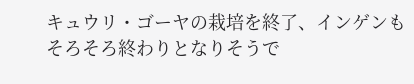キュウリ・ゴーヤの栽培を終了、インゲンもそろそろ終わりとなりそうで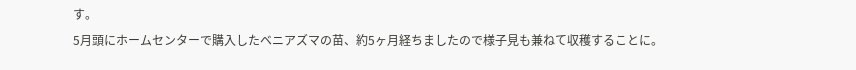す。
5月頭にホームセンターで購入したベニアズマの苗、約5ヶ月経ちましたので様子見も兼ねて収穫することに。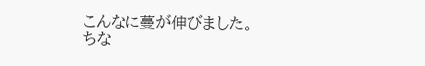こんなに蔓が伸びました。
ちな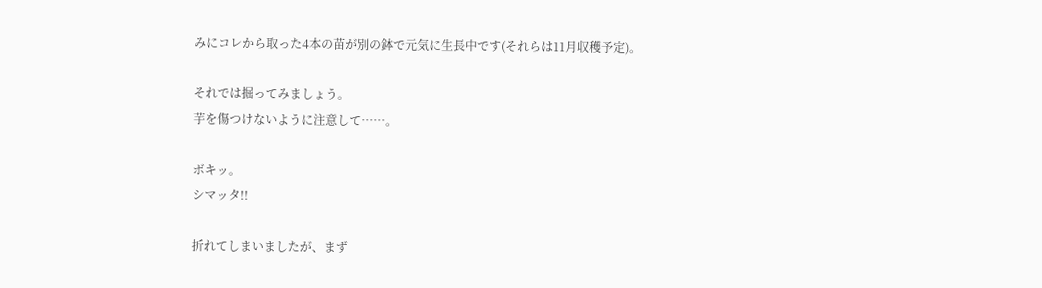みにコレから取った4本の苗が別の鉢で元気に生長中です(それらは11月収穫予定)。

それでは掘ってみましょう。
芋を傷つけないように注意して……。

ボキッ。
シマッタ!!

折れてしまいましたが、まず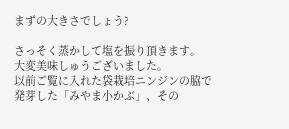まずの大きさでしょう?

さっそく蒸かして塩を振り頂きます。
大変美味しゅうございました。
以前ご覧に入れた袋栽培ニンジンの脇で発芽した「みやま小かぶ」、その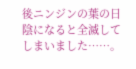後ニンジンの葉の日陰になると全滅してしまいました……。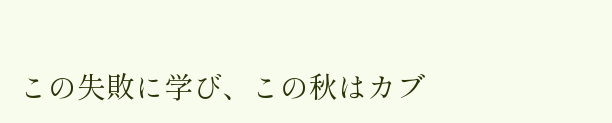この失敗に学び、この秋はカブ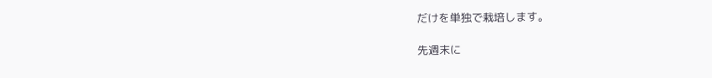だけを単独で栽培します。

先週末に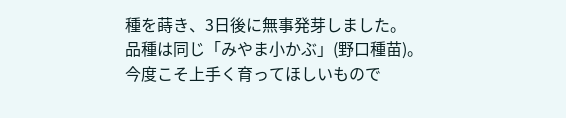種を蒔き、3日後に無事発芽しました。
品種は同じ「みやま小かぶ」(野口種苗)。
今度こそ上手く育ってほしいもので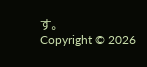す。
Copyright © 2026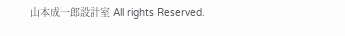山本成一郎設計室 All rights Reserved.